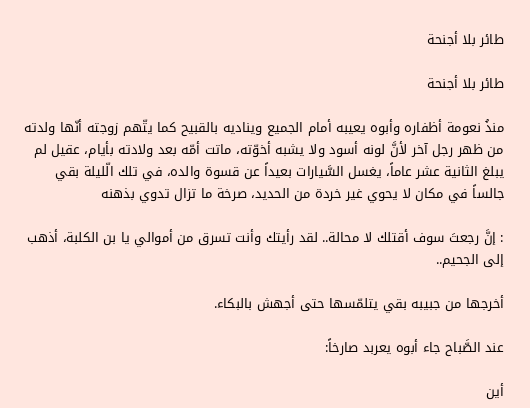طائر بلا أجنحة

طائر بلا أجنحة

منذُ نعومة أظفاره وأبوه يعيبه أمام الجميع ويناديه بالقبيح كما يتّهم زوجته أنّها ولدته من ظهر رجل آخر لأنَّ لونه أسود ولا يشبه أخوّته، ماتت أمّه بعد ولادته بأيام، عقيل لم يبلغ الثانية عشر عاماً، يغسل السَّيارات بعيداً عن قسوة والده، في تلك الّليلة بقي جالساً في مكان لا يحوي غير خردة من الحديد، صرخة ما تزال تدوي بذهنه

: إنَّ رجعتَ سوف أقتلك لا محالة.. لقد رأيتك وأنت تسرق من أموالي يا بن الكلبة، أذهب إلى الجحيم..

أخرجها من جبيبه بقي يتلمّسها حتى أجهش بالبكاء.

عند الصَّباح جاء أبوه يعربد صارخاً:

أين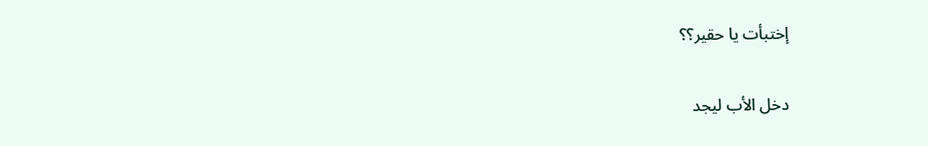إختبأت يا حقير؟؟

دخل الأب ليجد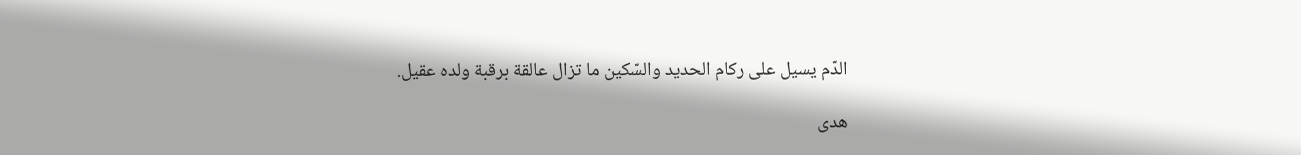الدّم يسيل على ركام الحديد والسّكين ما تزال عالقة برقبة ولده عقيل.

هدى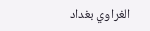الغراوي بغداد